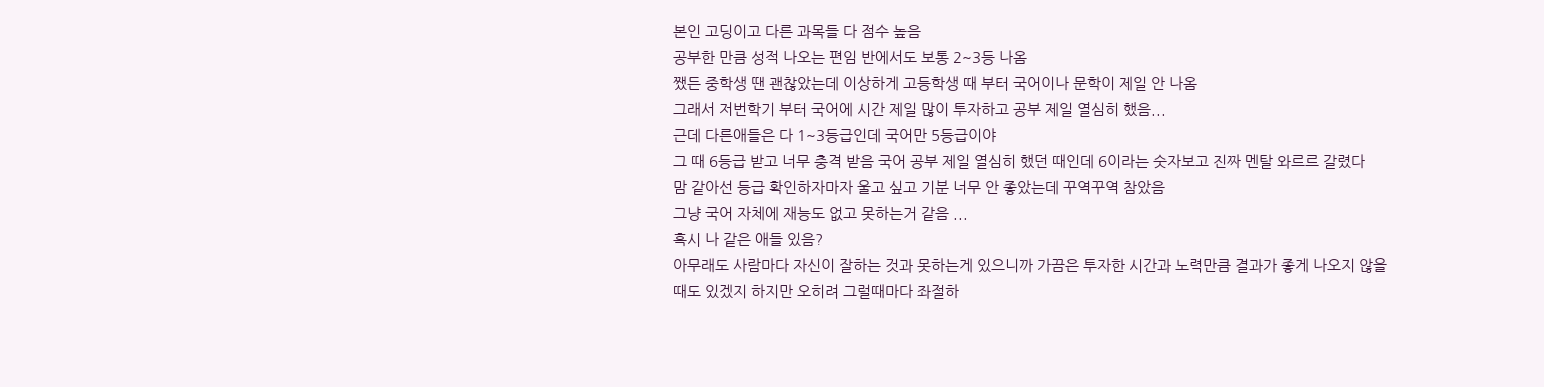본인 고딩이고 다른 과목들 다 점수 높음
공부한 만큼 성적 나오는 편임 반에서도 보통 2~3등 나옴
쨌든 중학생 땐 괜찮았는데 이상하게 고등학생 때 부터 국어이나 문학이 제일 안 나옴
그래서 저번학기 부터 국어에 시간 제일 많이 투자하고 공부 제일 열심히 했음...
근데 다른애들은 다 1~3등급인데 국어만 5등급이야
그 때 6등급 받고 너무 충격 받음 국어 공부 제일 열심히 했던 때인데 6이라는 숫자보고 진짜 멘탈 와르르 갈렸다
맘 같아선 등급 확인하자마자 울고 싶고 기분 너무 안 좋았는데 꾸역꾸역 참았음
그냥 국어 자체에 재능도 없고 못하는거 같음 ...
혹시 나 같은 애들 있음?
아무래도 사람마다 자신이 잘하는 것과 못하는게 있으니까 가끔은 투자한 시간과 노력만큼 결과가 좋게 나오지 않을때도 있겠지 하지만 오히려 그럴때마다 좌절하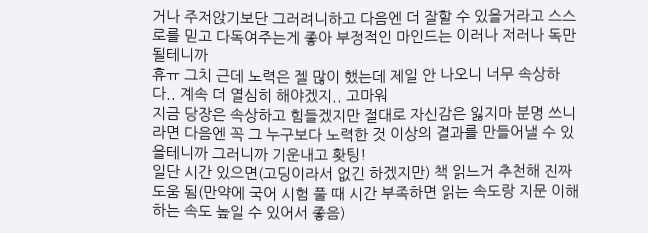거나 주저앉기보단 그러려니하고 다음엔 더 잘할 수 있을거라고 스스로를 믿고 다독여주는게 좋아 부정적인 마인드는 이러나 저러나 독만 될테니까
휴ㅠ 그치 근데 노력은 젤 많이 했는데 제일 안 나오니 너무 속상하다.. 계속 더 열심히 해야겠지.. 고마워
지금 당장은 속상하고 힘들겠지만 절대로 자신감은 잃지마 분명 쓰니라면 다음엔 꼭 그 누구보다 노력한 것 이상의 결과를 만들어낼 수 있을테니까 그러니까 기운내고 홧팅!
일단 시간 있으면(고딩이라서 없긴 하겠지만) 책 읽느거 추천해 진짜 도움 됨(만약에 국어 시험 풀 때 시간 부족하면 읽는 속도랑 지문 이해하는 속도 높일 수 있어서 좋음)